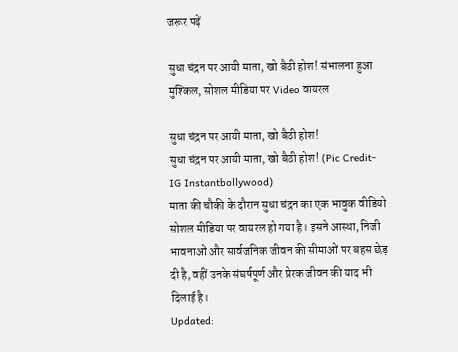जरूर पढ़ें

सुधा चंद्रन पर आयी माता, खो बैठी होश! संभालना हुआ मुश्किल, सोशल मीडिया पर Video वायरल

सुधा चंद्रन पर आयी माता, खो बैठी होश!
सुधा चंद्रन पर आयी माता, खो बैठी होश! (Pic Credit- IG Instantbollywood)
माता की चौकी के दौरान सुधा चंद्रन का एक भावुक वीडियो सोशल मीडिया पर वायरल हो गया है। इसने आस्था, निजी भावनाओं और सार्वजनिक जीवन की सीमाओं पर बहस छेड़ दी है, वहीं उनके संघर्षपूर्ण और प्रेरक जीवन की याद भी दिलाई है।
Updated: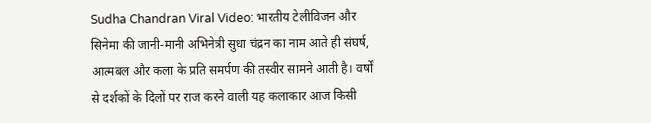Sudha Chandran Viral Video: भारतीय टेलीविजन और सिनेमा की जानी-मानी अभिनेत्री सुधा चंद्रन का नाम आते ही संघर्ष, आत्मबल और कला के प्रति समर्पण की तस्वीर सामने आती है। वर्षों से दर्शकों के दिलों पर राज करने वाली यह कलाकार आज किसी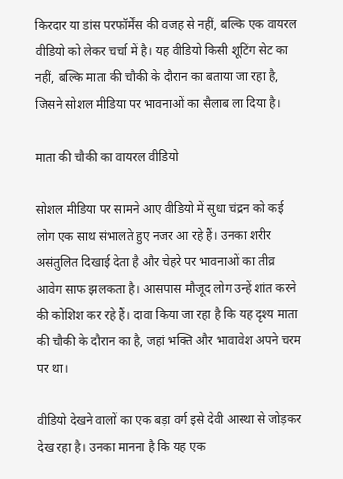किरदार या डांस परफॉर्मेंस की वजह से नहीं, बल्कि एक वायरल वीडियो को लेकर चर्चा में है। यह वीडियो किसी शूटिंग सेट का नहीं, बल्कि माता की चौकी के दौरान का बताया जा रहा है, जिसने सोशल मीडिया पर भावनाओं का सैलाब ला दिया है।

माता की चौकी का वायरल वीडियो

सोशल मीडिया पर सामने आए वीडियो में सुधा चंद्रन को कई लोग एक साथ संभालते हुए नजर आ रहे हैं। उनका शरीर असंतुलित दिखाई देता है और चेहरे पर भावनाओं का तीव्र आवेग साफ झलकता है। आसपास मौजूद लोग उन्हें शांत करने की कोशिश कर रहे हैं। दावा किया जा रहा है कि यह दृश्य माता की चौकी के दौरान का है, जहां भक्ति और भावावेश अपने चरम पर था।

वीडियो देखने वालों का एक बड़ा वर्ग इसे देवी आस्था से जोड़कर देख रहा है। उनका मानना है कि यह एक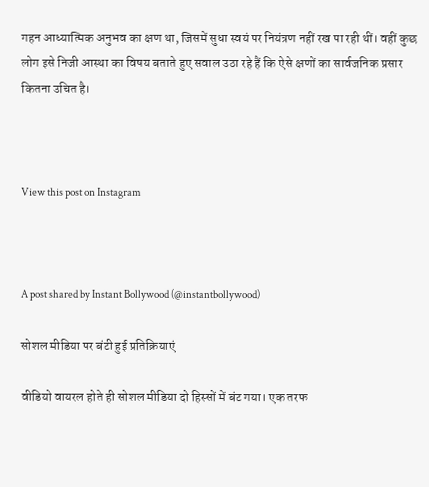गहन आध्यात्मिक अनुभव का क्षण था, जिसमें सुधा स्वयं पर नियंत्रण नहीं रख पा रही थीं। वहीं कुछ लोग इसे निजी आस्था का विषय बताते हुए सवाल उठा रहे हैं कि ऐसे क्षणों का सार्वजनिक प्रसार कितना उचित है।



View this post on Instagram



A post shared by Instant Bollywood (@instantbollywood)

सोशल मीडिया पर बंटी हुई प्रतिक्रियाएं

वीडियो वायरल होते ही सोशल मीडिया दो हिस्सों में बंट गया। एक तरफ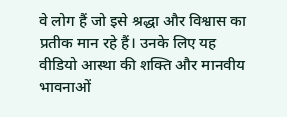वे लोग हैं जो इसे श्रद्धा और विश्वास का प्रतीक मान रहे हैं। उनके लिए यह वीडियो आस्था की शक्ति और मानवीय भावनाओं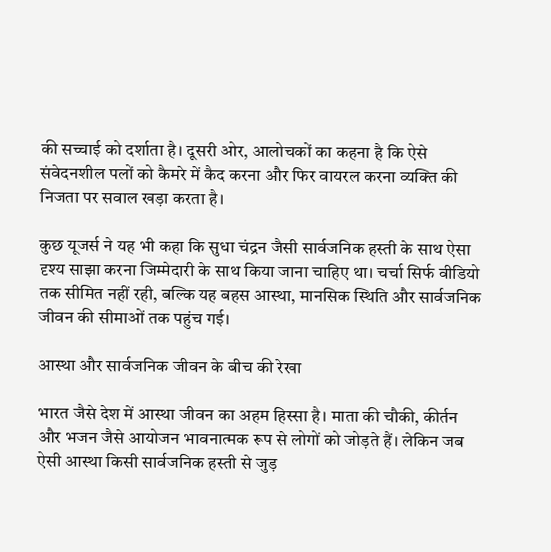की सच्चाई को दर्शाता है। दूसरी ओर, आलोचकों का कहना है कि ऐसे संवेदनशील पलों को कैमरे में कैद करना और फिर वायरल करना व्यक्ति की निजता पर सवाल खड़ा करता है।

कुछ यूजर्स ने यह भी कहा कि सुधा चंद्रन जैसी सार्वजनिक हस्ती के साथ ऐसा दृश्य साझा करना जिम्मेदारी के साथ किया जाना चाहिए था। चर्चा सिर्फ वीडियो तक सीमित नहीं रही, बल्कि यह बहस आस्था, मानसिक स्थिति और सार्वजनिक जीवन की सीमाओं तक पहुंच गई।

आस्था और सार्वजनिक जीवन के बीच की रेखा

भारत जैसे देश में आस्था जीवन का अहम हिस्सा है। माता की चौकी, कीर्तन और भजन जैसे आयोजन भावनात्मक रूप से लोगों को जोड़ते हैं। लेकिन जब ऐसी आस्था किसी सार्वजनिक हस्ती से जुड़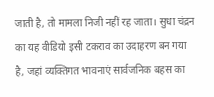जाती है, तो मामला निजी नहीं रह जाता। सुधा चंद्रन का यह वीडियो इसी टकराव का उदाहरण बन गया है, जहां व्यक्तिगत भावनाएं सार्वजनिक बहस का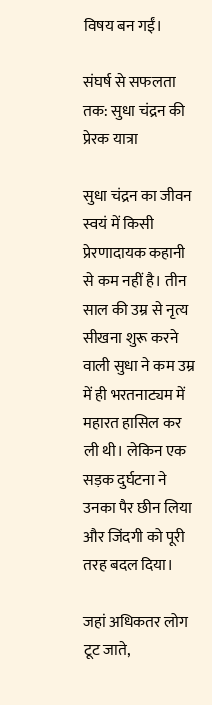विषय बन गईं।

संघर्ष से सफलता तक: सुधा चंद्रन की प्रेरक यात्रा

सुधा चंद्रन का जीवन स्वयं में किसी प्रेरणादायक कहानी से कम नहीं है। तीन साल की उम्र से नृत्य सीखना शुरू करने वाली सुधा ने कम उम्र में ही भरतनाट्यम में महारत हासिल कर ली थी। लेकिन एक सड़क दुर्घटना ने उनका पैर छीन लिया और जिंदगी को पूरी तरह बदल दिया।

जहां अधिकतर लोग टूट जाते,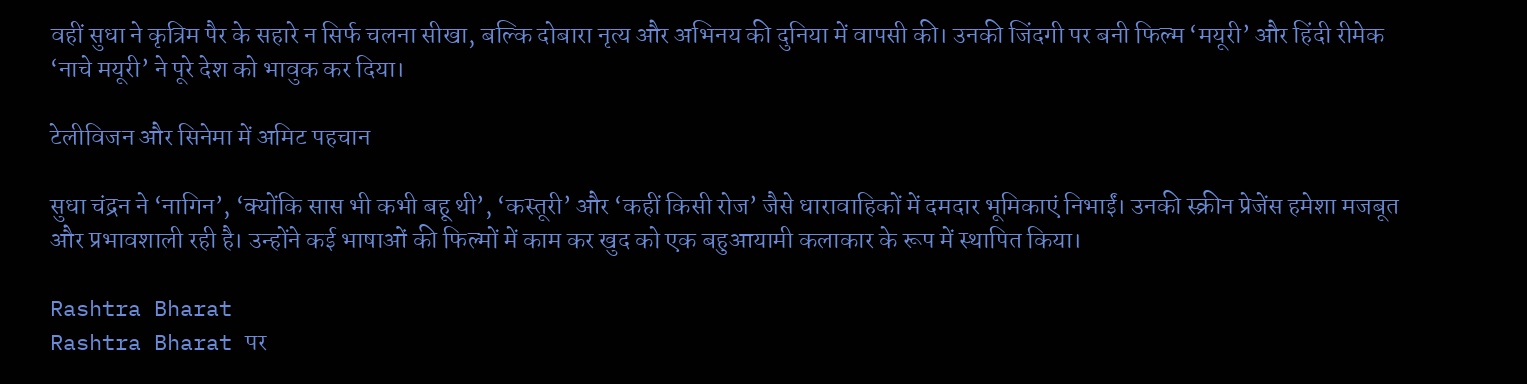वहीं सुधा ने कृत्रिम पैर के सहारे न सिर्फ चलना सीखा, बल्कि दोबारा नृत्य और अभिनय की दुनिया में वापसी की। उनकी जिंदगी पर बनी फिल्म ‘मयूरी’ और हिंदी रीमेक ‘नाचे मयूरी’ ने पूरे देश को भावुक कर दिया।

टेलीविजन और सिनेमा में अमिट पहचान

सुधा चंद्रन ने ‘नागिन’, ‘क्योंकि सास भी कभी बहू थी’, ‘कस्तूरी’ और ‘कहीं किसी रोज’ जैसे धारावाहिकों में दमदार भूमिकाएं निभाईं। उनकी स्क्रीन प्रेजेंस हमेशा मजबूत और प्रभावशाली रही है। उन्होंने कई भाषाओं की फिल्मों में काम कर खुद को एक बहुआयामी कलाकार के रूप में स्थापित किया।

Rashtra Bharat
Rashtra Bharat पर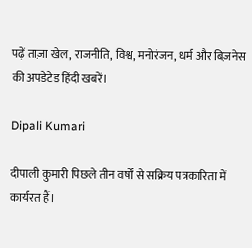पढ़ें ताज़ा खेल, राजनीति, विश्व, मनोरंजन, धर्म और बिज़नेस की अपडेटेड हिंदी खबरें।

Dipali Kumari

दीपाली कुमारी पिछले तीन वर्षों से सक्रिय पत्रकारिता में कार्यरत हैं।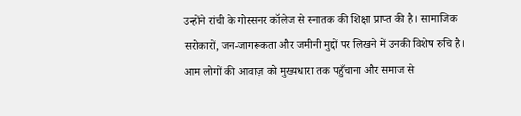उन्होंने रांची के गोस्सनर कॉलेज से स्नातक की शिक्षा प्राप्त की है। सामाजिक सरोकारों, जन-जागरूकता और जमीनी मुद्दों पर लिखने में उनकी विशेष रुचि है। आम लोगों की आवाज़ को मुख्यधारा तक पहुँचाना और समाज से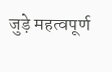जुड़े महत्वपूर्ण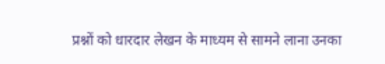प्रश्नों को धारदार लेखन के माध्यम से सामने लाना उनका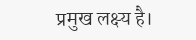प्रमुख लक्ष्य है।